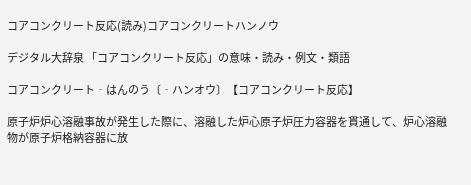コアコンクリート反応(読み)コアコンクリートハンノウ

デジタル大辞泉 「コアコンクリート反応」の意味・読み・例文・類語

コアコンクリート‐はんのう〔‐ハンオウ〕【コアコンクリート反応】

原子炉炉心溶融事故が発生した際に、溶融した炉心原子炉圧力容器を貫通して、炉心溶融物が原子炉格納容器に放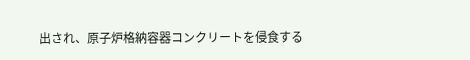出され、原子炉格納容器コンクリートを侵食する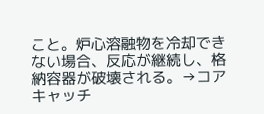こと。炉心溶融物を冷却できない場合、反応が継続し、格納容器が破壊される。→コアキャッチ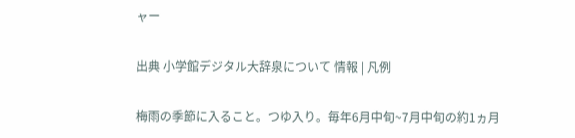ャー

出典 小学館デジタル大辞泉について 情報 | 凡例

梅雨の季節に入ること。つゆ入り。毎年6月中旬~7月中旬の約1ヵ月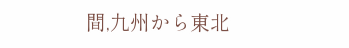間,九州から東北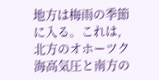地方は梅雨の季節に入る。これは,北方のオホーツク海高気圧と南方の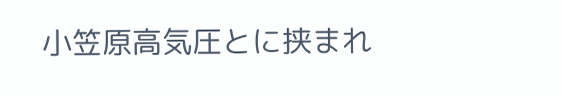小笠原高気圧とに挟まれ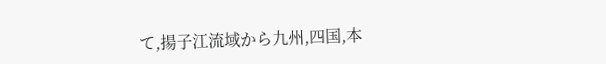て,揚子江流域から九州,四国,本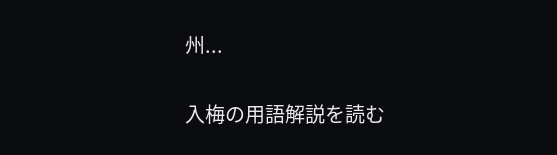州...

入梅の用語解説を読む